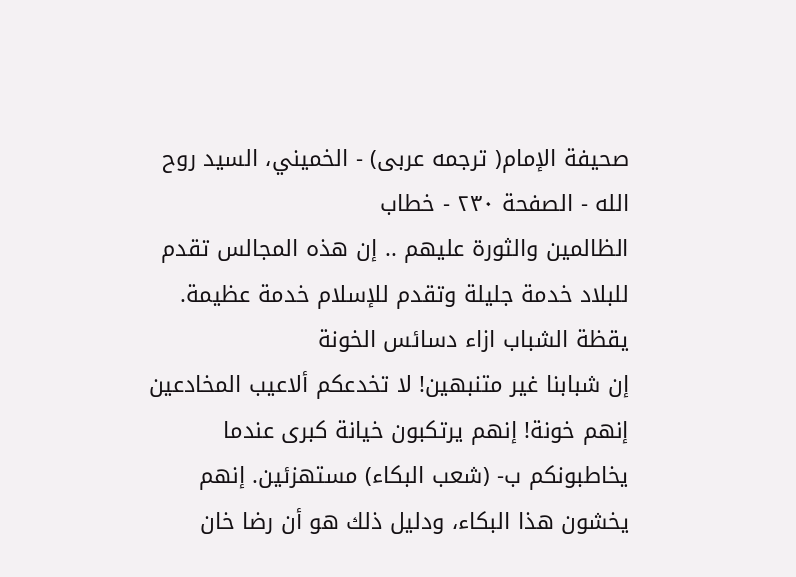صحيفة الإمام( ترجمه عربى) - الخميني، السيد روح الله - الصفحة ٢٣٠ - خطاب
الظالمين والثورة عليهم .. إن هذه المجالس تقدم للبلاد خدمة جليلة وتقدم للإسلام خدمة عظيمة.
يقظة الشباب ازاء دسائس الخونة
إن شبابنا غير متنبهين! لا تخدعكم ألاعيب المخادعين إنهم خونة! إنهم يرتكبون خيانة كبرى عندما يخاطبونكم ب- (شعب البكاء) مستهزئين. إنهم يخشون هذا البكاء، ودليل ذلك هو أن رضا خان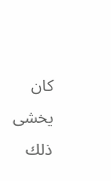كان يخشى ذلك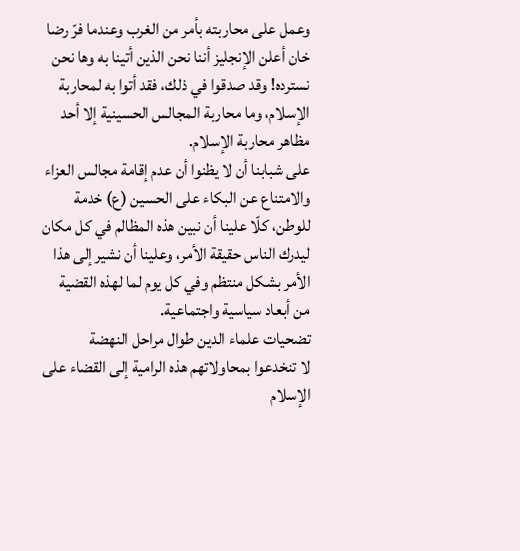وعمل على محاربته بأمر من الغرب وعندما فرّ رضا خان أعلن الإنجليز أننا نحن الذين أتينا به وها نحن نسترده! وقد صدقوا في ذلك، فقد أتوا به لمحاربة الإسلام، وما محاربة المجالس الحسينية إلا أحد مظاهر محاربة الإسلام.
على شبابنا أن لا يظنوا أن عدم إقامة مجالس العزاء والامتناع عن البكاء على الحسين (ع) خدمة للوطن، كلّا علينا أن نبين هذه المظالم في كل مكان ليدرك الناس حقيقة الأمر، وعلينا أن نشير إلى هذا الأمر بشكل منتظم وفي كل يوم لما لهذه القضية من أبعاد سياسية واجتماعية.
تضحيات علماء الدين طوال مراحل النهضة
لا تنخدعوا بمحاولاتهم هذه الرامية إلى القضاء على الإسلام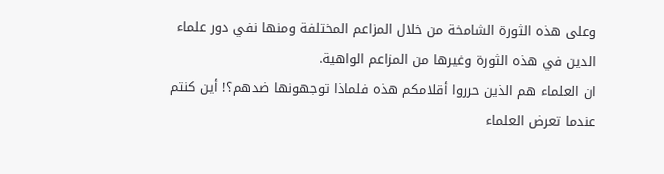وعلى هذه الثورة الشامخة من خلال المزاعم المختلفة ومنها نفي دور علماء الدين في هذه الثورة وغيرها من المزاعم الواهية.
ان العلماء هم الذين حرروا أقلامكم هذه فلماذا توجهونها ضدهم؟! أين كنتم عندما تعرض العلماء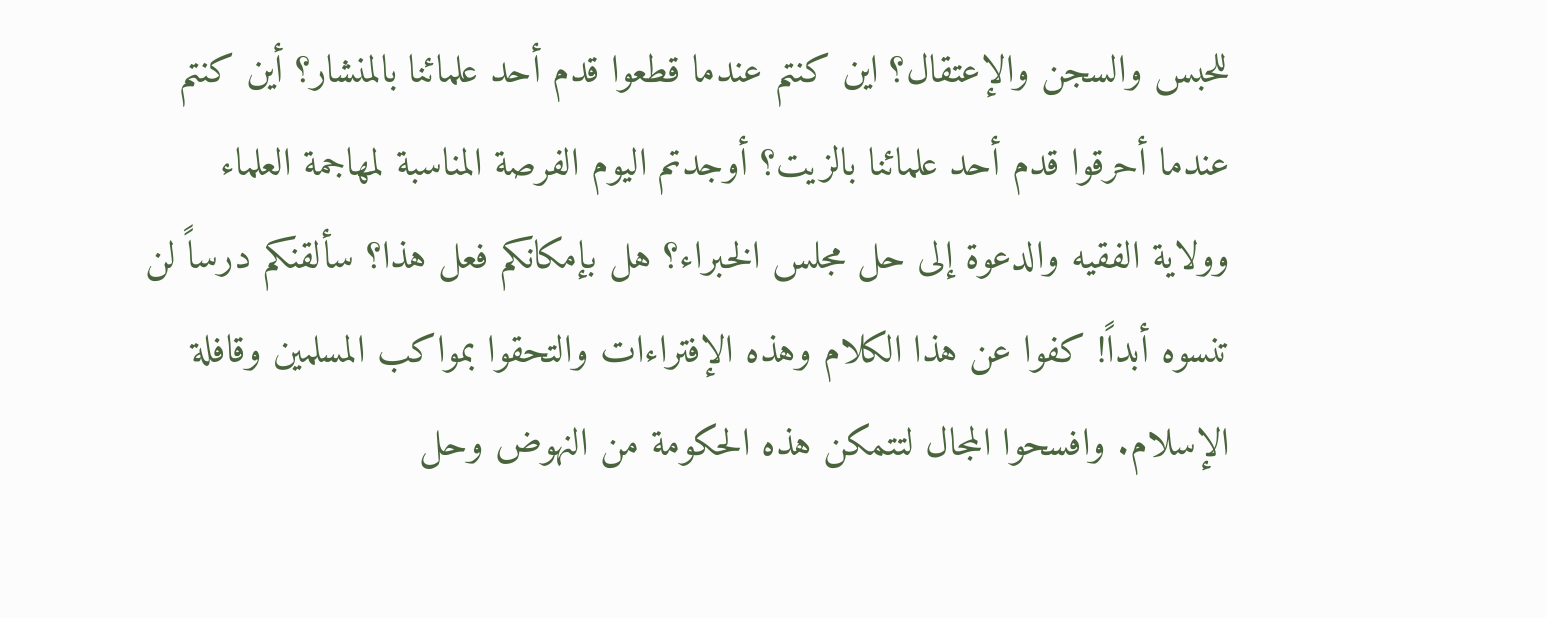للحبس والسجن والإعتقال؟ اين كنتم عندما قطعوا قدم أحد علمائنا بالمنشار؟ أين كنتم عندما أحرقوا قدم أحد علمائنا بالزيت؟ أوجدتم اليوم الفرصة المناسبة لمهاجمة العلماء وولاية الفقيه والدعوة إلى حل مجلس الخبراء؟ هل بإمكانكم فعل هذا؟ سألقنكم درساً لن تنسوه أبداً! كفوا عن هذا الكلام وهذه الإفتراءات والتحقوا بمواكب المسلمين وقافلة الإسلام. وافسحوا المجال لتتمكن هذه الحكومة من النهوض وحل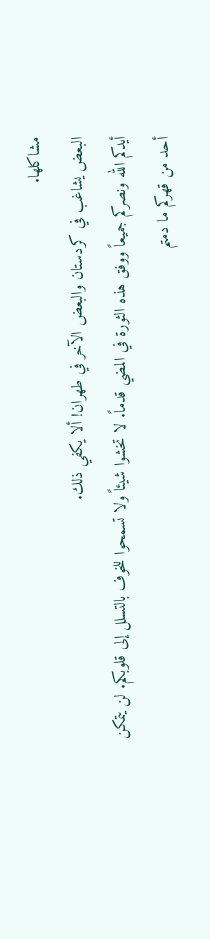مشاكلها.
البعض يشاغب في كردستان والبعض الآخر في طهران! ألا يكفي ذلك.
أيدكم الله ونصركم جميعاً ووفق هذه الثورة في المضي قدماً. لا تخشوا شيئاً ولا تسمحوا للخوف بالتسلل إلى قلوبكم. لن يتمكن أحد من قهركم ما دمتم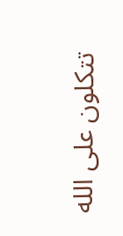تتكلون على الله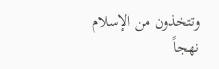وتتخذون من الإسلام نهجاً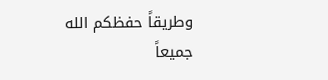وطريقاً حفظكم الله جميعاً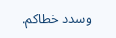وسدد خطاكم.